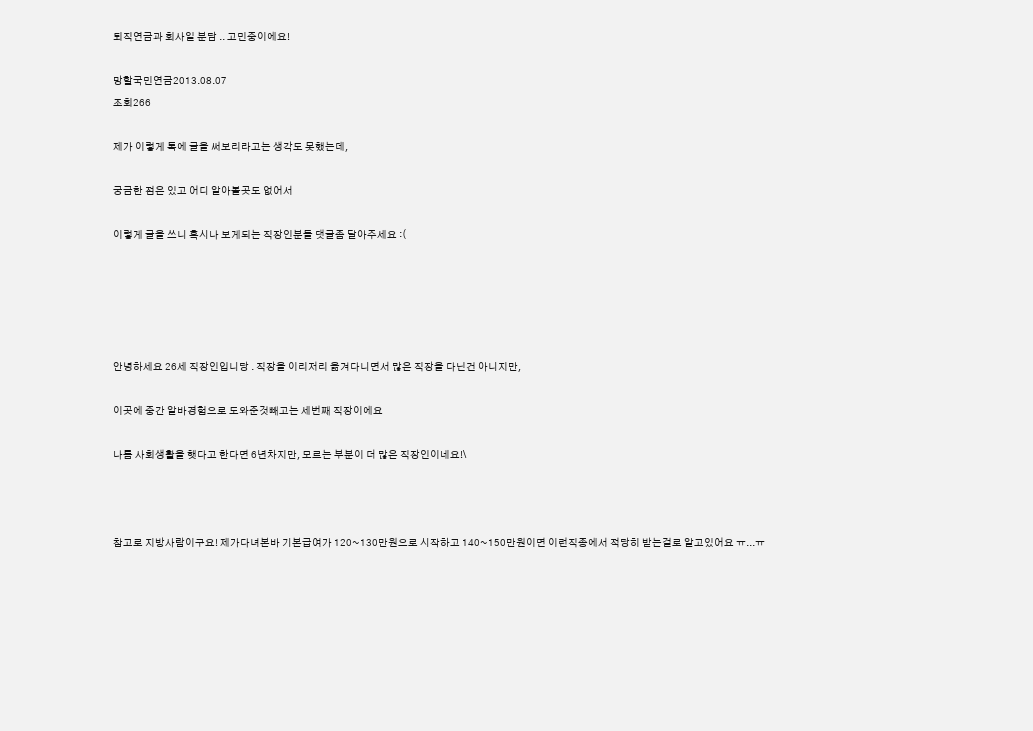퇴직연금과 회사일 분담 .. 고민중이에요!

망할국민연금2013.08.07
조회266

제가 이렇게 톡에 글을 써보리라고는 생각도 못했는데,

궁금한 점은 있고 어디 알아볼곳도 없어서

이렇게 글을 쓰니 혹시나 보게되는 직장인분들 댓글좀 달아주세요 :(





안녕하세요 26세 직장인입니당 . 직장을 이리저리 옮겨다니면서 많은 직장을 다닌건 아니지만,

이곳에 중간 알바경험으로 도와준것빼고는 세번째 직장이에요

나름 사회생활을 햇다고 한다면 6년차지만, 모르는 부분이 더 많은 직장인이네요!\



참고로 지방사람이구요! 제가다녀본바 기본급여가 120~130만원으로 시작하고 140~150만원이면 이런직종에서 적당히 받는걸로 알고있어요 ㅠ...ㅠ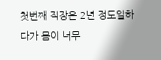첫번째 직장은 2년 정도일하다가 몸이 너무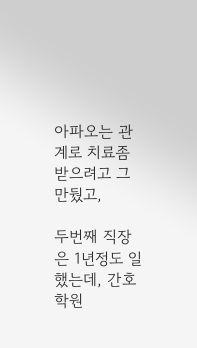아파오는 관계로 치료좀 받으려고 그만뒀고,

두번째 직장은 1년정도 일했는데, 간호학원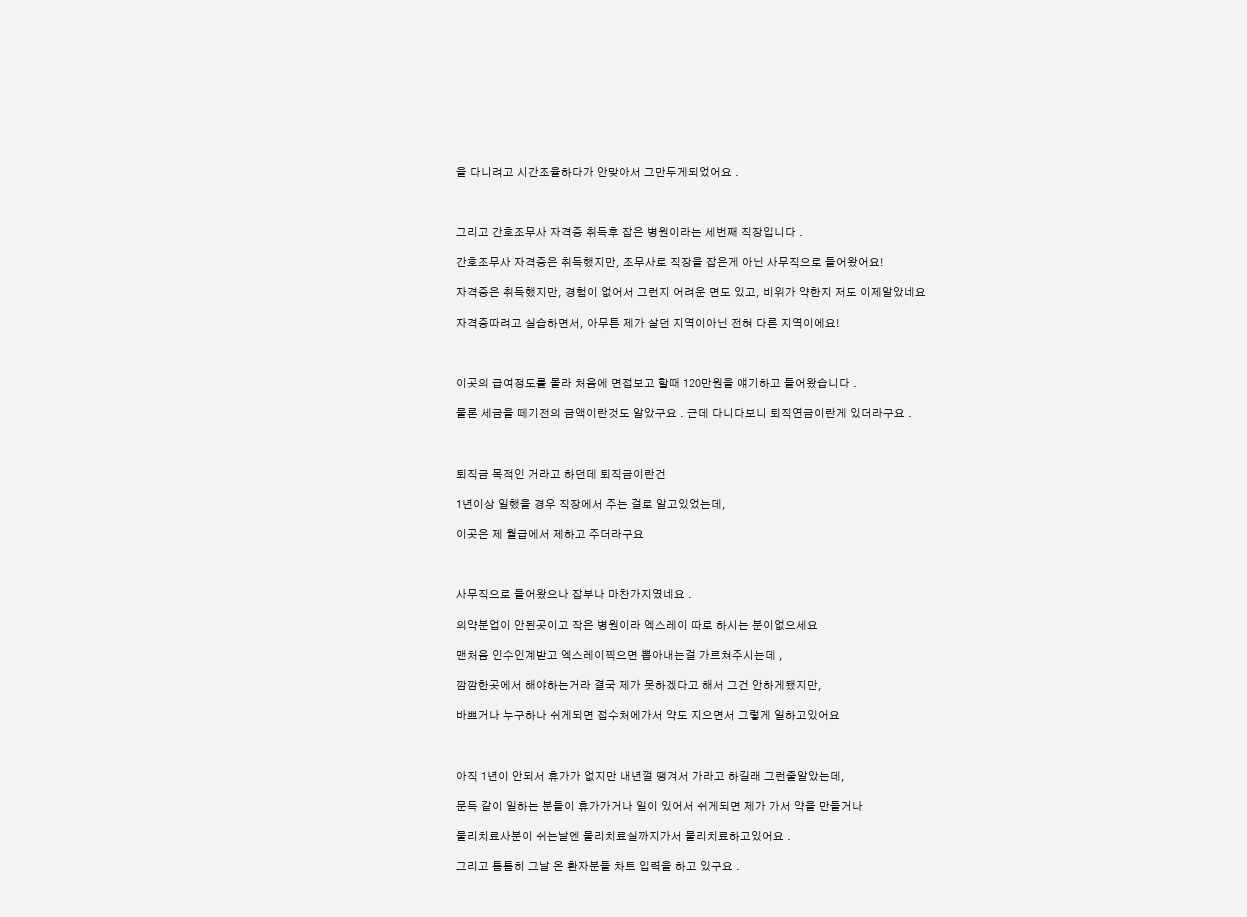을 다니려고 시간조율하다가 안맞아서 그만두게되었어요 .



그리고 간호조무사 자격증 취득후 잡은 병원이라는 세번째 직장입니다 .

간호조무사 자격증은 취득했지만, 조무사로 직장을 잡은게 아닌 사무직으로 들어왔어요!

자격증은 취득했지만, 경험이 없어서 그런지 어려운 면도 있고, 비위가 약한지 저도 이제알았네요

자격증따려고 실습하면서, 아무튼 제가 살던 지역이아닌 전혀 다른 지역이에요!



이곳의 급여정도를 몰라 처음에 면접보고 할때 120만원을 얘기하고 들어왔습니다 .

물론 세금을 떼기전의 금액이란것도 알았구요 . 근데 다니다보니 퇴직연금이란게 있더라구요 .



퇴직금 목적인 거라고 하던데 퇴직금이란건

1년이상 일했을 경우 직장에서 주는 걸로 알고있었는데,

이곳은 제 월급에서 제하고 주더라구요



사무직으로 들어왔으나 잡부나 마찬가지였네요 .

의약분업이 안된곳이고 작은 병원이라 엑스레이 따로 하시는 분이없으세요

맨처음 인수인계받고 엑스레이찍으면 뽑아내는걸 가르쳐주시는데 ,

깜깜한곳에서 해야하는거라 결국 제가 못하겠다고 해서 그건 안하게됐지만,

바쁘거나 누구하나 쉬게되면 접수처에가서 약도 지으면서 그렇게 일하고있어요



아직 1년이 안되서 휴가가 없지만 내년껄 땡겨서 가라고 하길래 그런줄알았는데,

문득 같이 일하는 분들이 휴가가거나 일이 있어서 쉬게되면 제가 가서 약을 만들거나

물리치료사분이 쉬는날엔 물리치료실까지가서 물리치료하고있어요 .

그리고 틈틈히 그날 온 환자분들 차트 입력을 하고 있구요 .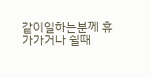같이일하는분께 휴가가거나 쉴때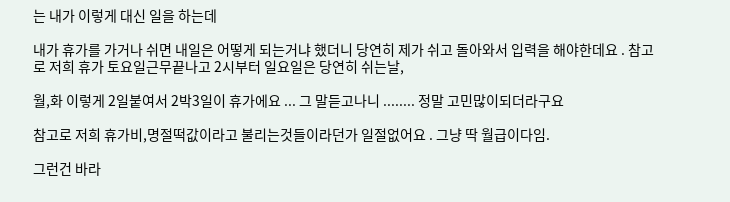는 내가 이렇게 대신 일을 하는데

내가 휴가를 가거나 쉬면 내일은 어떻게 되는거냐 했더니 당연히 제가 쉬고 돌아와서 입력을 해야한데요 . 참고로 저희 휴가 토요일근무끝나고 2시부터 일요일은 당연히 쉬는날,

월,화 이렇게 2일붙여서 2박3일이 휴가에요 ... 그 말듣고나니 ........ 정말 고민많이되더라구요

참고로 저희 휴가비,명절떡값이라고 불리는것들이라던가 일절없어요 . 그냥 딱 월급이다임.

그런건 바라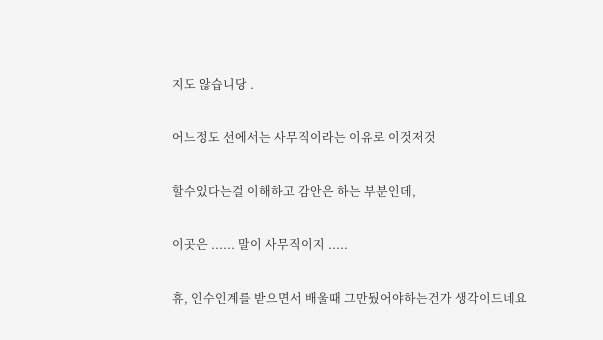지도 않습니당 .

어느정도 선에서는 사무직이라는 이유로 이것저것

할수있다는걸 이해하고 감안은 하는 부분인데,

이곳은 ...... 말이 사무직이지 .....

휴, 인수인계를 받으면서 배울때 그만뒀어야하는건가 생각이드네요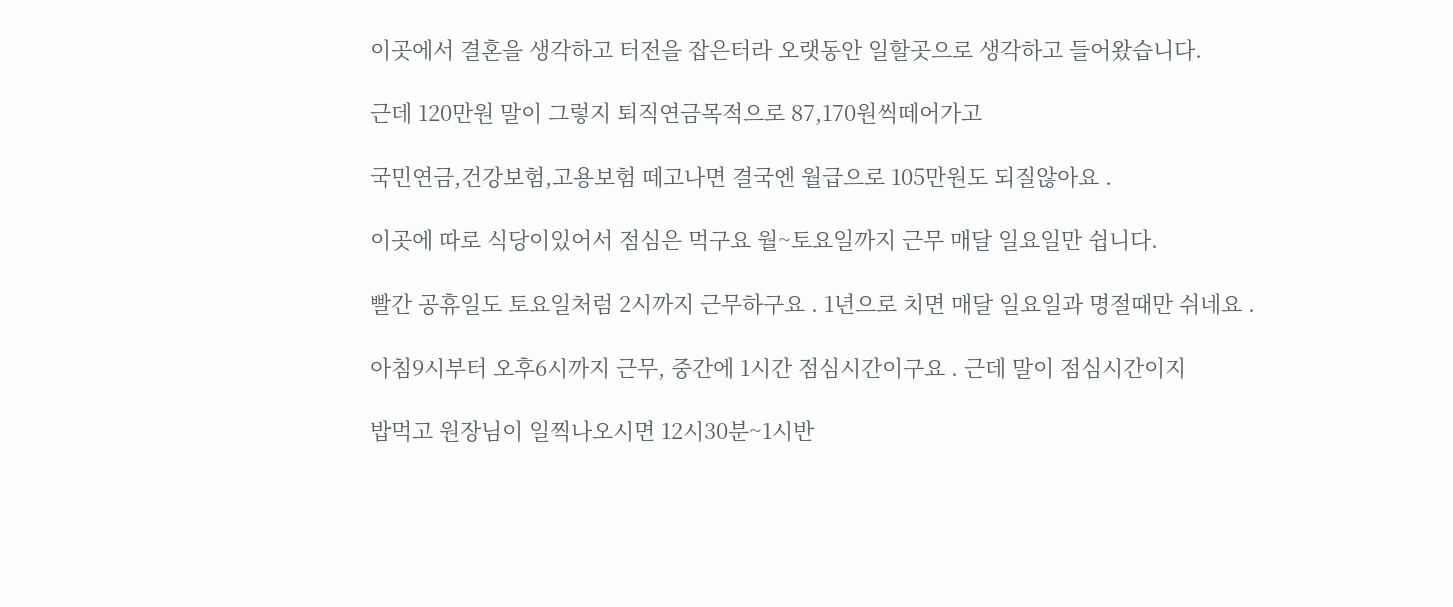이곳에서 결혼을 생각하고 터전을 잡은터라 오랫동안 일할곳으로 생각하고 들어왔습니다.

근데 120만원 말이 그렇지 퇴직연금목적으로 87,170원씩떼어가고

국민연금,건강보험,고용보험 떼고나면 결국엔 월급으로 105만원도 되질않아요 .

이곳에 따로 식당이있어서 점심은 먹구요 월~토요일까지 근무 매달 일요일만 쉽니다.

빨간 공휴일도 토요일처럼 2시까지 근무하구요 . 1년으로 치면 매달 일요일과 명절때만 쉬네요 .

아침9시부터 오후6시까지 근무, 중간에 1시간 점심시간이구요 . 근데 말이 점심시간이지

밥먹고 원장님이 일찍나오시면 12시30분~1시반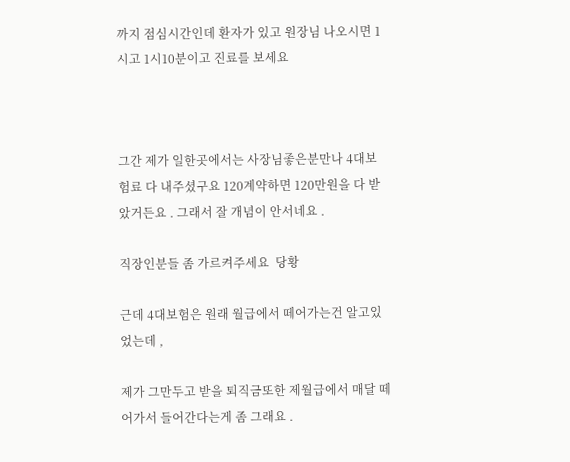까지 점심시간인데 환자가 있고 원장님 나오시면 1시고 1시10분이고 진료를 보세요



그간 제가 일한곳에서는 사장님좋은분만나 4대보험료 다 내주셨구요 120계약하면 120만원을 다 받았거든요 . 그래서 잘 개념이 안서네요 .

직장인분들 좀 가르켜주세요  당황

근데 4대보험은 원래 월급에서 떼어가는건 알고있었는데 ,

제가 그만두고 받을 퇴직금또한 제월급에서 매달 떼어가서 들어간다는게 좀 그래요 .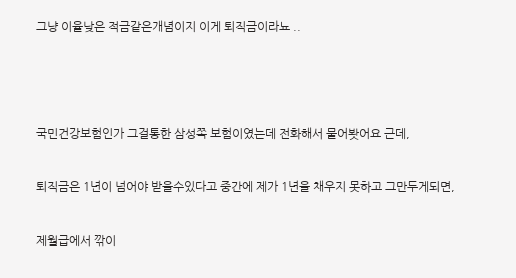그냥 이율낮은 적금같은개념이지 이게 퇴직금이라뇨 ..



국민건강보험인가 그걸통한 삼성쪽 보험이였는데 전화해서 물어봣어요 근데,

퇴직금은 1년이 넘어야 받을수있다고 중간에 제가 1년을 채우지 못하고 그만두게되면,

제월급에서 깎이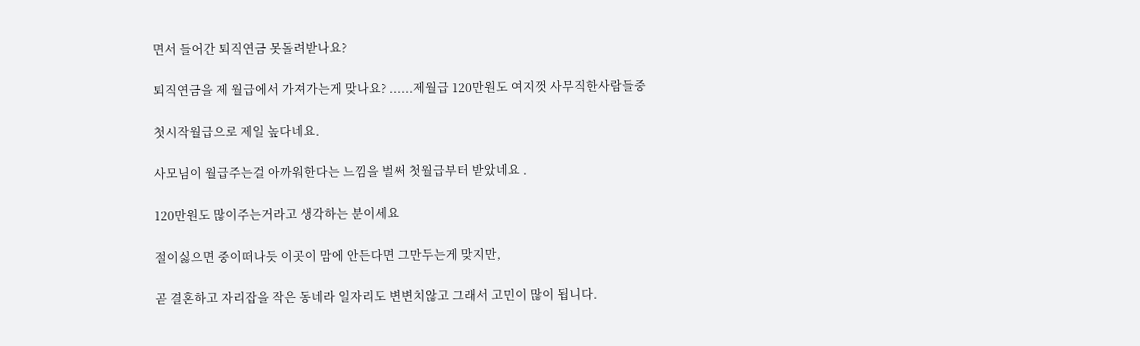면서 들어간 퇴직연금 못돌려받나요?

퇴직연금을 제 월급에서 가져가는게 맞나요? ......제월급 120만원도 여지껏 사무직한사람들중

첫시작월급으로 제일 높다네요.

사모님이 월급주는걸 아까워한다는 느낌을 벌써 첫월급부터 받았네요 .

120만원도 많이주는거라고 생각하는 분이세요

절이싫으면 중이떠나듯 이곳이 맘에 안든다면 그만두는게 맞지만,

곧 결혼하고 자리잡을 작은 동네라 일자리도 변변치않고 그래서 고민이 많이 됩니다.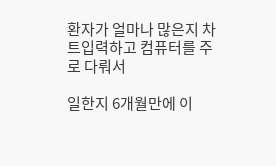환자가 얼마나 많은지 차트입력하고 컴퓨터를 주로 다뤄서

일한지 6개월만에 이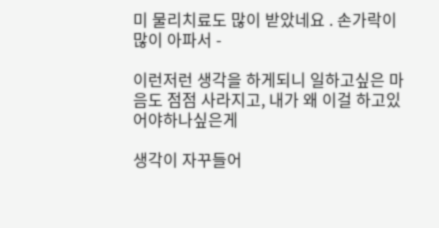미 물리치료도 많이 받았네요 . 손가락이 많이 아파서 -

이런저런 생각을 하게되니 일하고싶은 마음도 점점 사라지고, 내가 왜 이걸 하고있어야하나싶은게

생각이 자꾸들어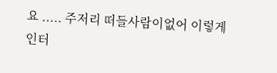요 ..... 주저리 떠들사람이없어 이렇게 인터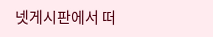넷게시판에서 떠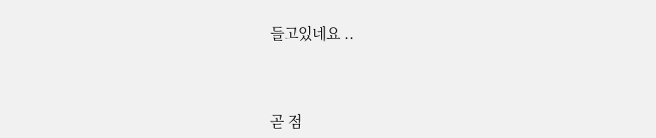들고있네요 ..



곧 점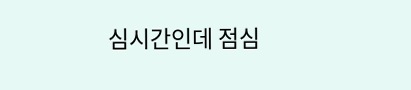심시간인데 점심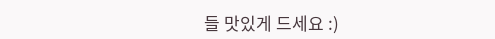들 맛있게 드세요 :)